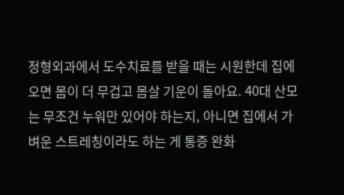정형외과에서 도수치료를 받을 때는 시원한데 집에 오면 몸이 더 무겁고 몸살 기운이 돌아요. 40대 산모는 무조건 누워만 있어야 하는지, 아니면 집에서 가벼운 스트레칭이라도 하는 게 통증 완화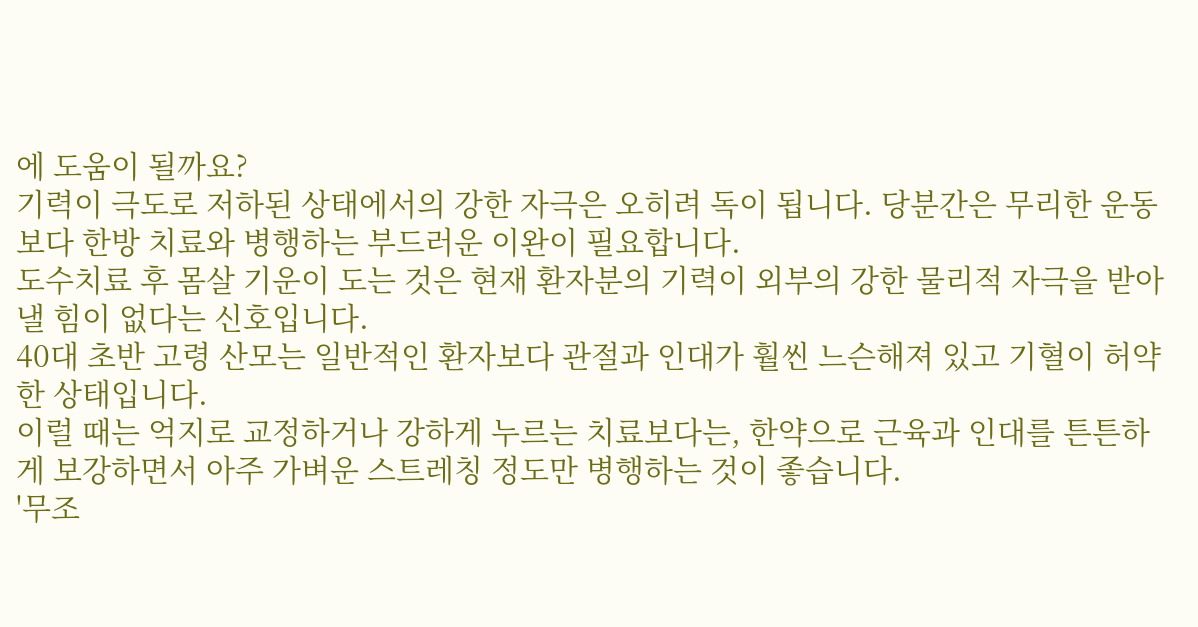에 도움이 될까요?
기력이 극도로 저하된 상태에서의 강한 자극은 오히려 독이 됩니다. 당분간은 무리한 운동보다 한방 치료와 병행하는 부드러운 이완이 필요합니다.
도수치료 후 몸살 기운이 도는 것은 현재 환자분의 기력이 외부의 강한 물리적 자극을 받아낼 힘이 없다는 신호입니다.
40대 초반 고령 산모는 일반적인 환자보다 관절과 인대가 훨씬 느슨해져 있고 기혈이 허약한 상태입니다.
이럴 때는 억지로 교정하거나 강하게 누르는 치료보다는, 한약으로 근육과 인대를 튼튼하게 보강하면서 아주 가벼운 스트레칭 정도만 병행하는 것이 좋습니다.
'무조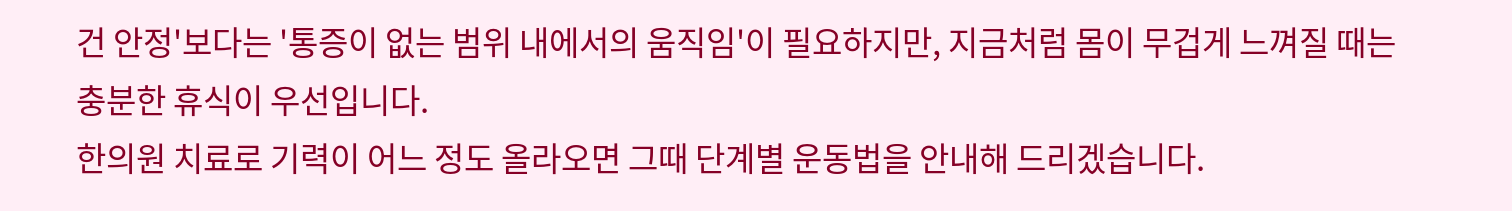건 안정'보다는 '통증이 없는 범위 내에서의 움직임'이 필요하지만, 지금처럼 몸이 무겁게 느껴질 때는 충분한 휴식이 우선입니다.
한의원 치료로 기력이 어느 정도 올라오면 그때 단계별 운동법을 안내해 드리겠습니다.